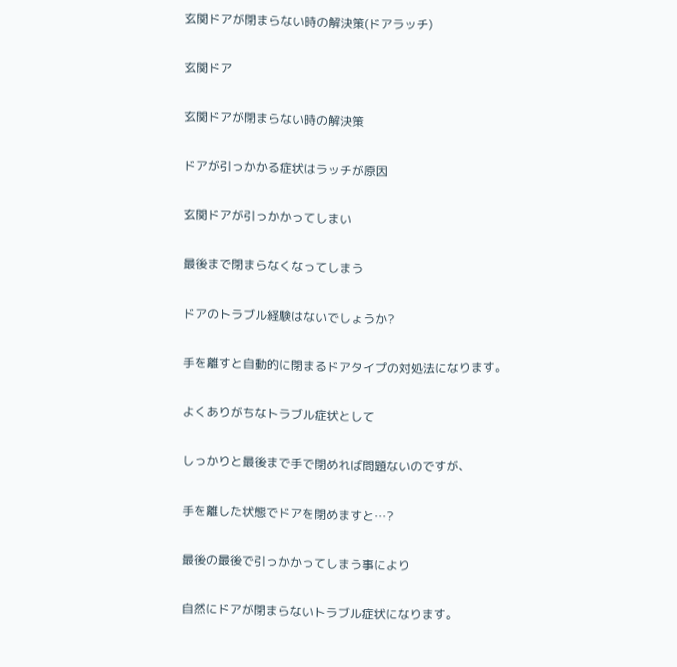玄関ドアが閉まらない時の解決策(ドアラッチ)

玄関ドア

玄関ドアが閉まらない時の解決策

ドアが引っかかる症状はラッチが原因

玄関ドアが引っかかってしまい

最後まで閉まらなくなってしまう

ドアのトラブル経験はないでしょうか?

手を離すと自動的に閉まるドアタイプの対処法になります。

よくありがちなトラブル症状として

しっかりと最後まで手で閉めれば問題ないのですが、

手を離した状態でドアを閉めますと…?

最後の最後で引っかかってしまう事により

自然にドアが閉まらないトラブル症状になります。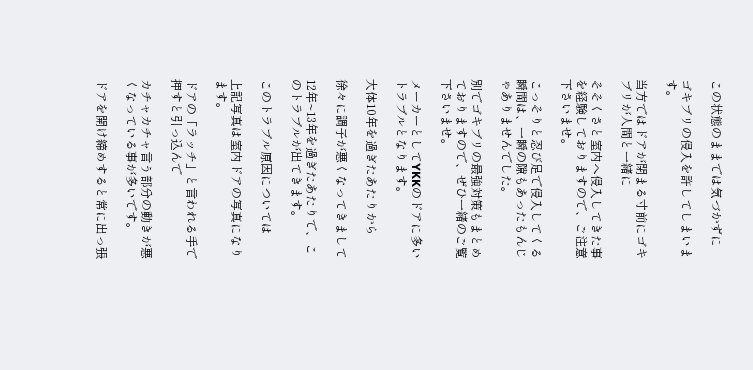この状態のままでは気づかずに

ゴキブリの侵入を許してしまいます。

当方ではドアが閉まる寸前にゴキブリが人間と一緒に

そそくさと室内へ侵入してきた事を経験しておりますので、ご注意下さいませ。

こっそりと忍び足で侵入してくる瞬間は、一瞬の隙もあったもんじゃありませんでした。

別でゴキブリの最強対策もまとめておりますので、ぜひ一緒のご覧下さいませ。

メーカーとしてYKKのドアに多いトラブルとなります。

大体10年を過ぎたあたりから

徐々に調子が悪くなってきまして

12年~13年を過ぎたあたりで、このトラブルが出てきます。

このトラブル原因については

上記写真は室内ドアの写真になります。

ドアの「ラッチ」と言われる手で押すと引っ込んで

カチャカチャ言う部分の動きが悪くなっている事が多いです。

ドアを開け締めすると常に出っ張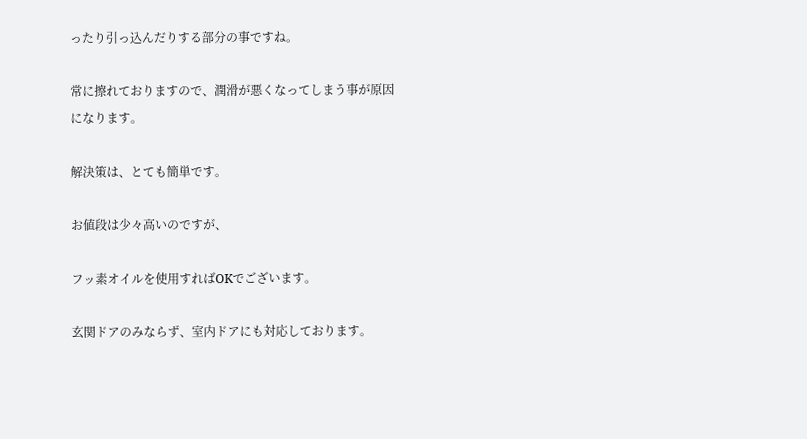ったり引っ込んだりする部分の事ですね。

常に擦れておりますので、潤滑が悪くなってしまう事が原因になります。

解決策は、とても簡単です。

お値段は少々高いのですが、

フッ素オイルを使用すればOKでございます。

玄関ドアのみならず、室内ドアにも対応しております。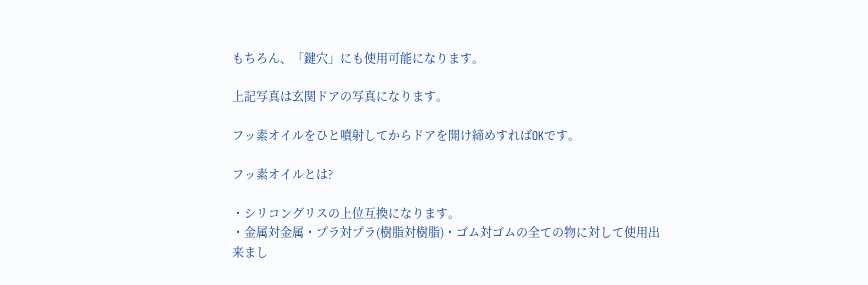もちろん、「鍵穴」にも使用可能になります。

上記写真は玄関ドアの写真になります。

フッ素オイルをひと噴射してからドアを開け締めすればOKです。

フッ素オイルとは?

・シリコングリスの上位互換になります。
・金属対金属・プラ対プラ(樹脂対樹脂)・ゴム対ゴムの全ての物に対して使用出来まし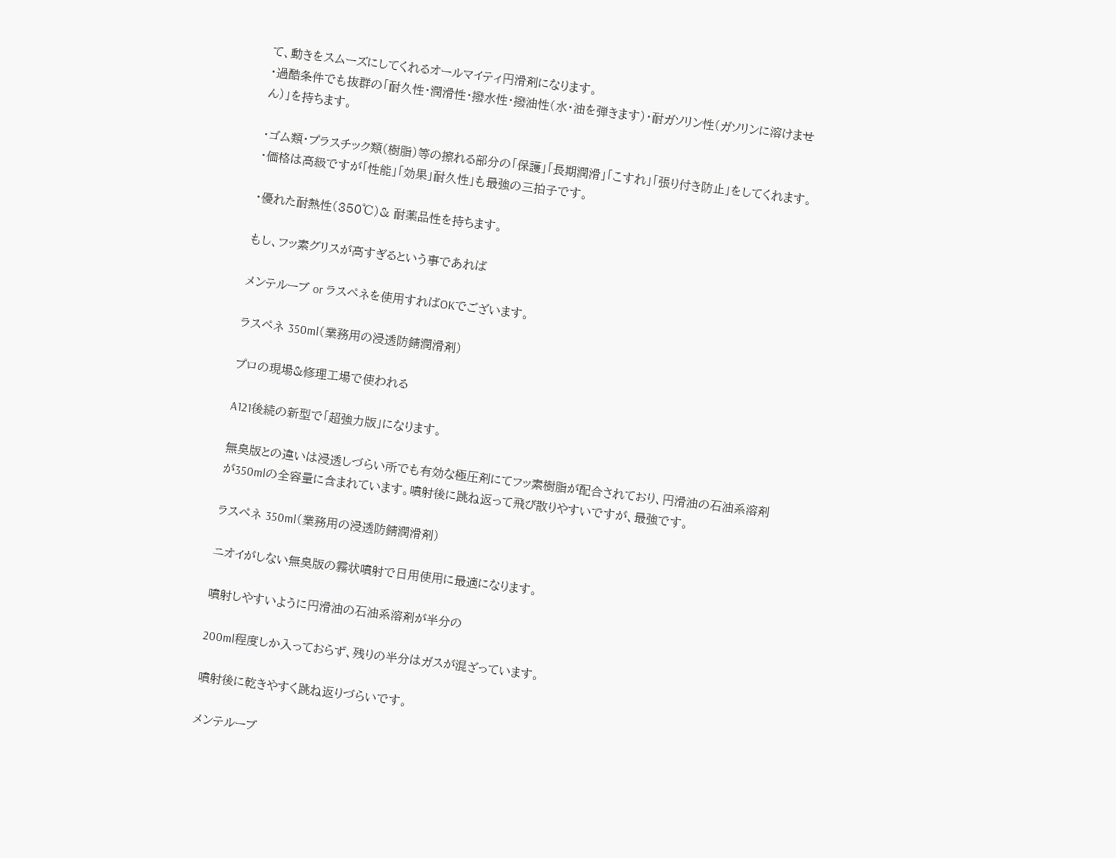て、動きをスムーズにしてくれるオールマイティ円滑剤になります。
・過酷条件でも抜群の「耐久性・潤滑性・撥水性・撥油性(水・油を弾きます)・耐ガソリン性(ガソリンに溶けません)」を持ちます。

・ゴム類・プラスチック類(樹脂)等の擦れる部分の「保護」「長期潤滑」「こすれ」「張り付き防止」をしてくれます。
・価格は高級ですが「性能」「効果」耐久性」も最強の三拍子です。

・優れた耐熱性(350℃)& 耐薬品性を持ちます。

もし、フッ素グリスが高すぎるという事であれば

メンテルーブ or ラスペネを使用すればOKでございます。

ラスペネ 350ml(業務用の浸透防錆潤滑剤)

プロの現場&修理工場で使われる

A121後続の新型で「超強力版」になります。

無臭版との違いは浸透しづらい所でも有効な極圧剤にてフッ素樹脂が配合されており、円滑油の石油系溶剤が350mlの全容量に含まれています。噴射後に跳ね返って飛び散りやすいですが、最強です。

ラスペネ 350ml(業務用の浸透防錆潤滑剤)

ニオイがしない無臭版の霧状噴射で日用使用に最適になります。

噴射しやすいように円滑油の石油系溶剤が半分の

200ml程度しか入っておらず、残りの半分はガスが混ざっています。

噴射後に乾きやすく跳ね返りづらいです。

メンテルーブ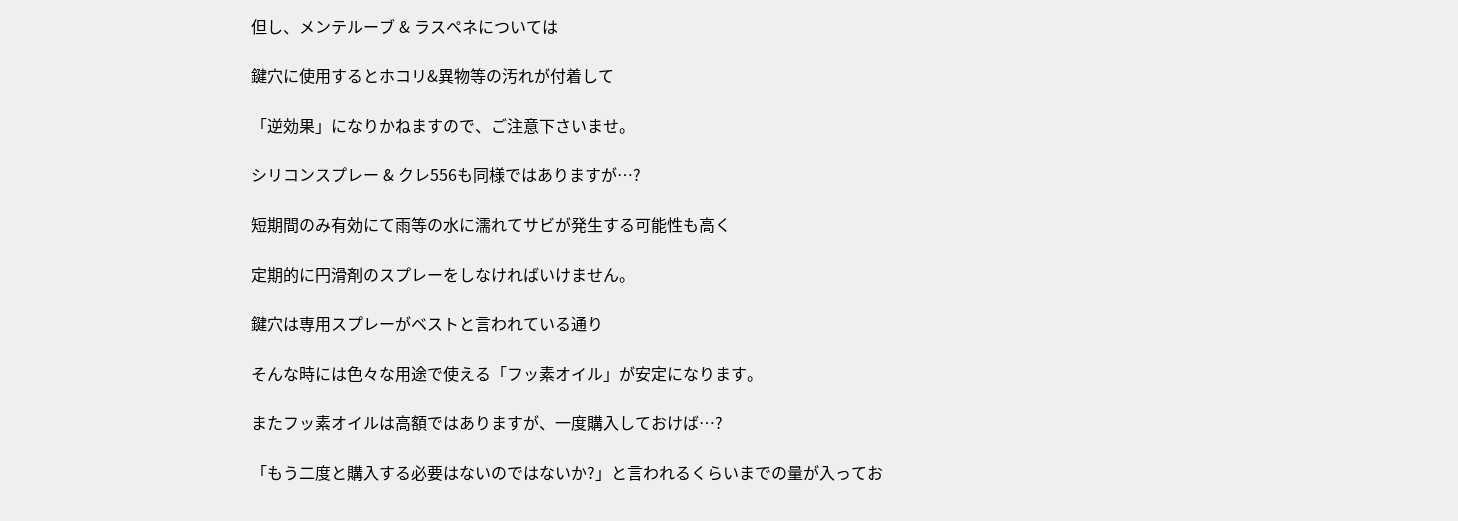但し、メンテルーブ & ラスペネについては

鍵穴に使用するとホコリ&異物等の汚れが付着して

「逆効果」になりかねますので、ご注意下さいませ。

シリコンスプレー & クレ556も同様ではありますが…?

短期間のみ有効にて雨等の水に濡れてサビが発生する可能性も高く

定期的に円滑剤のスプレーをしなければいけません。

鍵穴は専用スプレーがベストと言われている通り

そんな時には色々な用途で使える「フッ素オイル」が安定になります。

またフッ素オイルは高額ではありますが、一度購入しておけば…?

「もう二度と購入する必要はないのではないか?」と言われるくらいまでの量が入ってお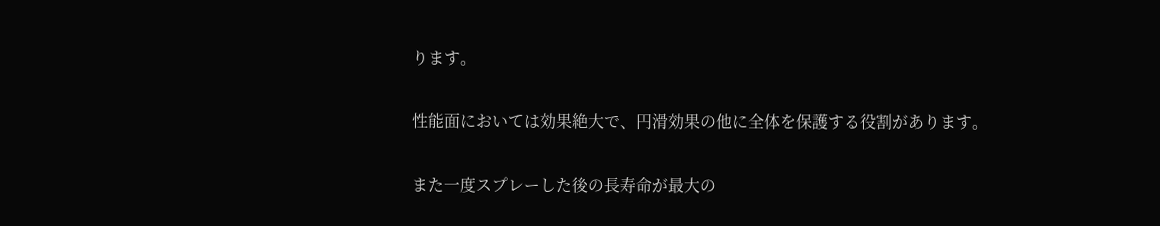ります。

性能面においては効果絶大で、円滑効果の他に全体を保護する役割があります。

また一度スプレーした後の長寿命が最大の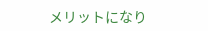メリットになり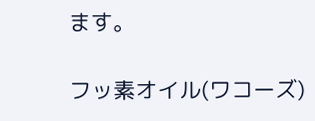ます。

フッ素オイル(ワコーズ)